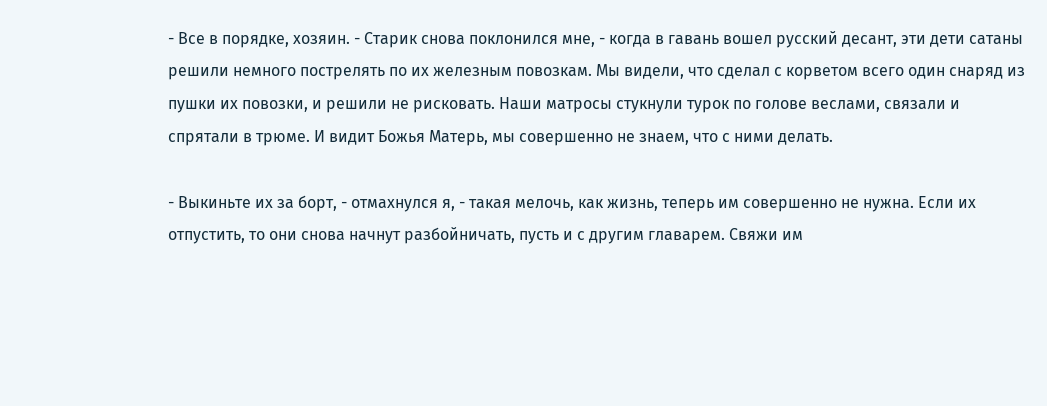- Все в порядке, хозяин. - Старик снова поклонился мне, - когда в гавань вошел русский десант, эти дети сатаны решили немного пострелять по их железным повозкам. Мы видели, что сделал с корветом всего один снаряд из пушки их повозки, и решили не рисковать. Наши матросы стукнули турок по голове веслами, связали и спрятали в трюме. И видит Божья Матерь, мы совершенно не знаем, что с ними делать.

- Выкиньте их за борт, - отмахнулся я, - такая мелочь, как жизнь, теперь им совершенно не нужна. Если их отпустить, то они снова начнут разбойничать, пусть и с другим главарем. Свяжи им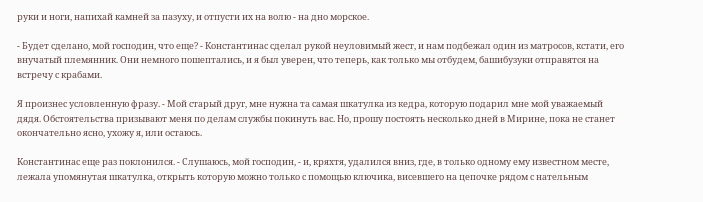руки и ноги, напихай камней за пазуху, и отпусти их на волю - на дно морское.

- Будет сделано, мой господин, что еще? - Константинас сделал рукой неуловимый жест, и нам подбежал один из матросов, кстати, его внучатый племянник. Они немного пошептались, и я был уверен, что теперь, как только мы отбудем, башибузуки отправятся на встречу с крабами.

Я произнес условленную фразу. - Мой старый друг, мне нужна та самая шкатулка из кедра, которую подарил мне мой уважаемый дядя. Обстоятельства призывают меня по делам службы покинуть вас. Но, прошу постоять несколько дней в Мирине, пока не станет окончательно ясно, ухожу я, или остаюсь.

Константинас еще раз поклонился. - Слушаюсь, мой господин, - и, кряхтя, удалился вниз, где, в только одному ему известном месте, лежала упомянутая шкатулка, открыть которую можно только с помощью ключика, висевшего на цепочке рядом с нательным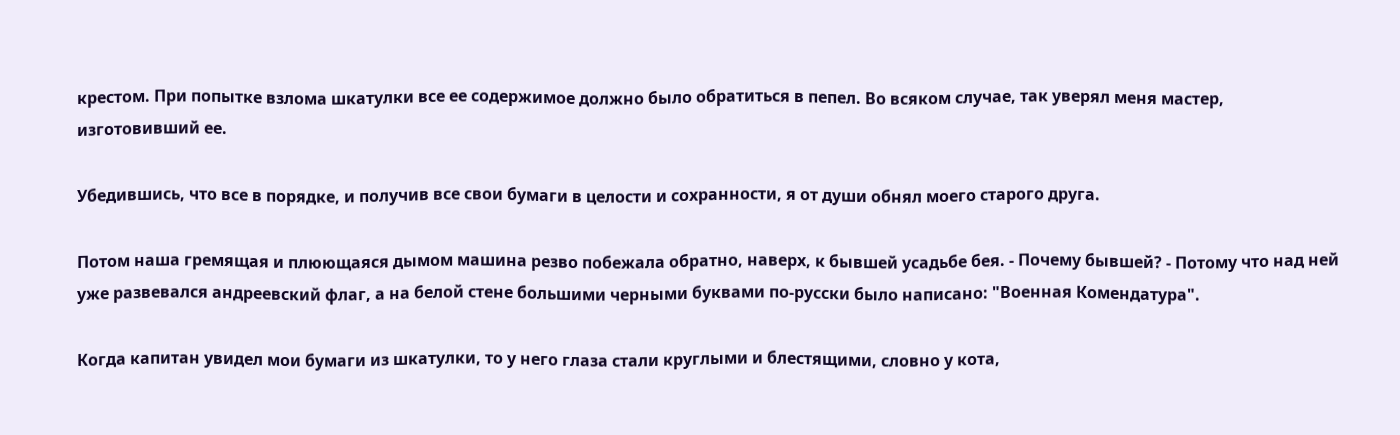крестом. При попытке взлома шкатулки все ее содержимое должно было обратиться в пепел. Во всяком случае, так уверял меня мастер, изготовивший ее.

Убедившись, что все в порядке, и получив все свои бумаги в целости и сохранности, я от души обнял моего старого друга.

Потом наша гремящая и плюющаяся дымом машина резво побежала обратно, наверх, к бывшей усадьбе бея. - Почему бывшей? - Потому что над ней уже развевался андреевский флаг, а на белой стене большими черными буквами по-русски было написано: "Военная Комендатура".

Когда капитан увидел мои бумаги из шкатулки, то у него глаза стали круглыми и блестящими, словно у кота,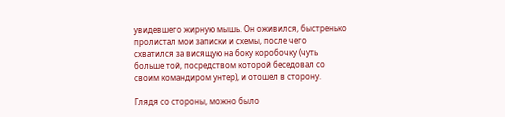увидевшего жирную мышь. Он оживился, быстренько пролистал мои записки и схемы, после чего схватился за висящую на боку коробочку (чуть больше той, посредством которой беседовал со своим командиром унтер), и отошел в сторону.

Глядя со стороны, можно было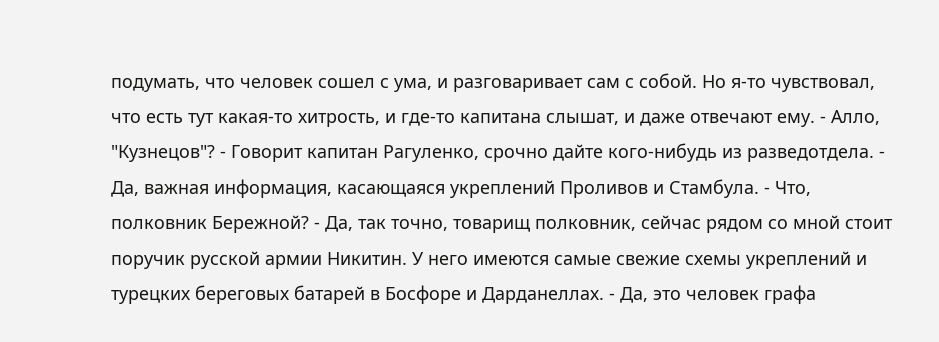подумать, что человек сошел с ума, и разговаривает сам с собой. Но я-то чувствовал, что есть тут какая-то хитрость, и где-то капитана слышат, и даже отвечают ему. - Алло, "Кузнецов"? - Говорит капитан Рагуленко, срочно дайте кого-нибудь из разведотдела. - Да, важная информация, касающаяся укреплений Проливов и Стамбула. - Что, полковник Бережной? - Да, так точно, товарищ полковник, сейчас рядом со мной стоит поручик русской армии Никитин. У него имеются самые свежие схемы укреплений и турецких береговых батарей в Босфоре и Дарданеллах. - Да, это человек графа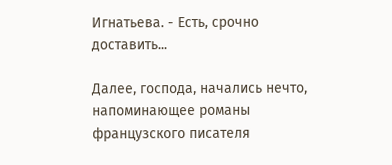Игнатьева. - Есть, срочно доставить...

Далее, господа, начались нечто, напоминающее романы французского писателя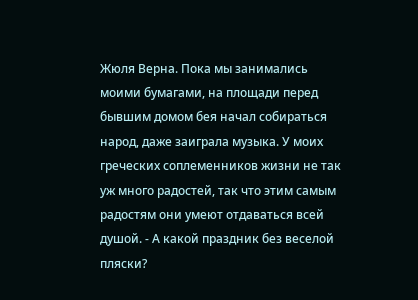Жюля Верна. Пока мы занимались моими бумагами, на площади перед бывшим домом бея начал собираться народ, даже заиграла музыка. У моих греческих соплеменников жизни не так уж много радостей, так что этим самым радостям они умеют отдаваться всей душой. - А какой праздник без веселой пляски?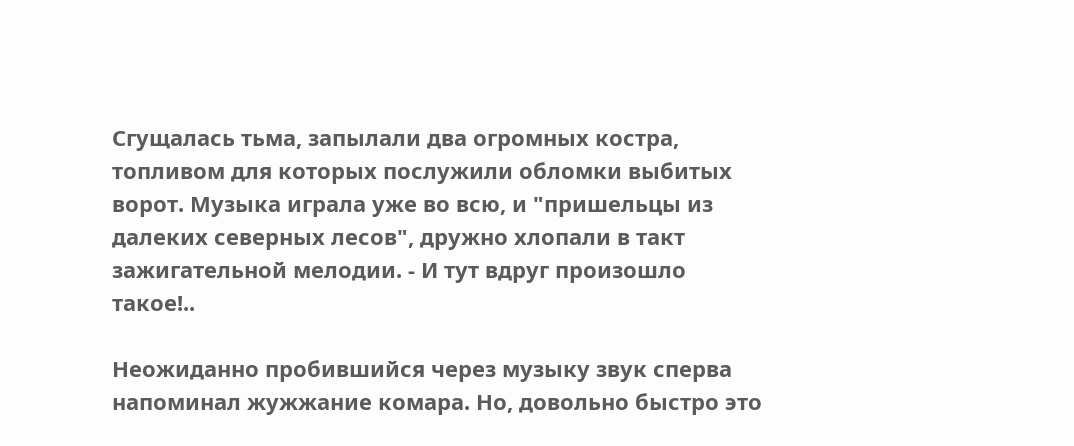Сгущалась тьма, запылали два огромных костра, топливом для которых послужили обломки выбитых ворот. Музыка играла уже во всю, и "пришельцы из далеких северных лесов", дружно хлопали в такт зажигательной мелодии. - И тут вдруг произошло такое!..

Неожиданно пробившийся через музыку звук сперва напоминал жужжание комара. Но, довольно быстро это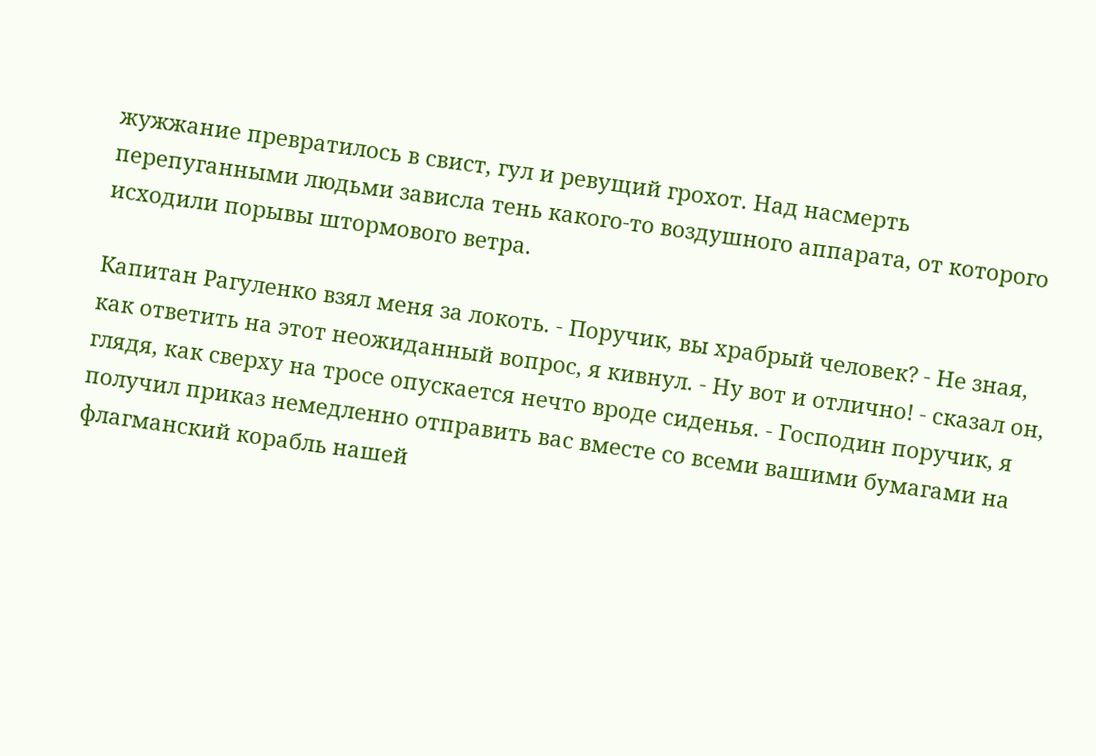жужжание превратилось в свист, гул и ревущий грохот. Над насмерть перепуганными людьми зависла тень какого-то воздушного аппарата, от которого исходили порывы штормового ветра.

Капитан Рагуленко взял меня за локоть. - Поручик, вы храбрый человек? - Не зная, как ответить на этот неожиданный вопрос, я кивнул. - Ну вот и отлично! - сказал он, глядя, как сверху на тросе опускается нечто вроде сиденья. - Господин поручик, я получил приказ немедленно отправить вас вместе со всеми вашими бумагами на флагманский корабль нашей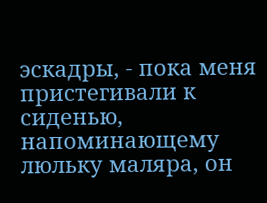эскадры, - пока меня пристегивали к сиденью, напоминающему люльку маляра, он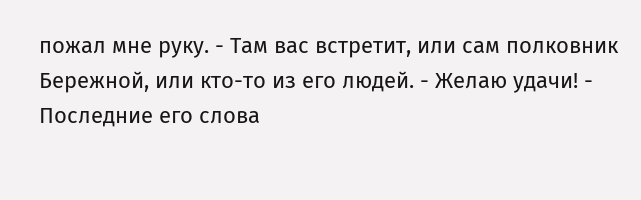пожал мне руку. - Там вас встретит, или сам полковник Бережной, или кто-то из его людей. - Желаю удачи! - Последние его слова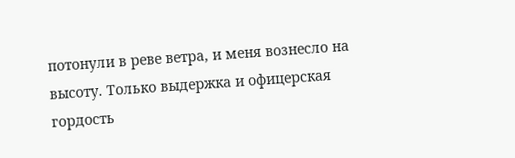потонули в реве ветра, и меня вознесло на высоту. Только выдержка и офицерская гордость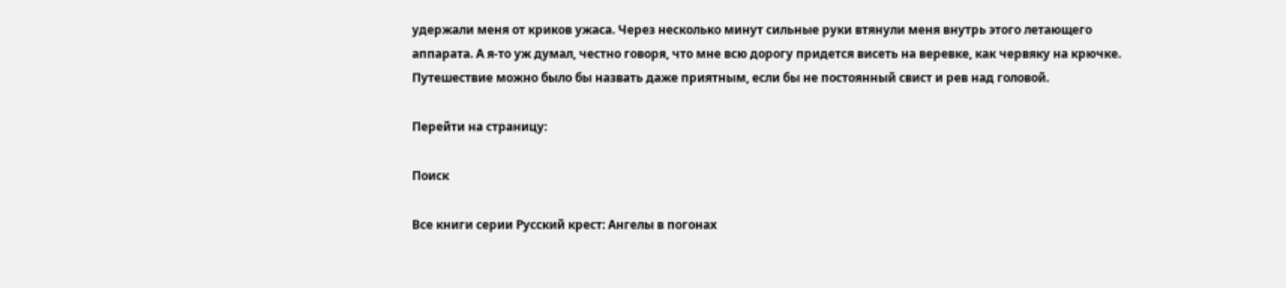удержали меня от криков ужаса. Через несколько минут сильные руки втянули меня внутрь этого летающего аппарата. А я-то уж думал, честно говоря, что мне всю дорогу придется висеть на веревке, как червяку на крючке. Путешествие можно было бы назвать даже приятным, если бы не постоянный свист и рев над головой.

Перейти на страницу:

Поиск

Все книги серии Русский крест: Ангелы в погонах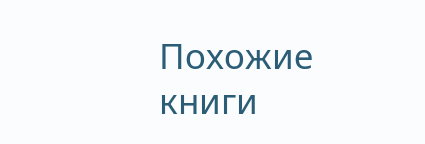Похожие книги